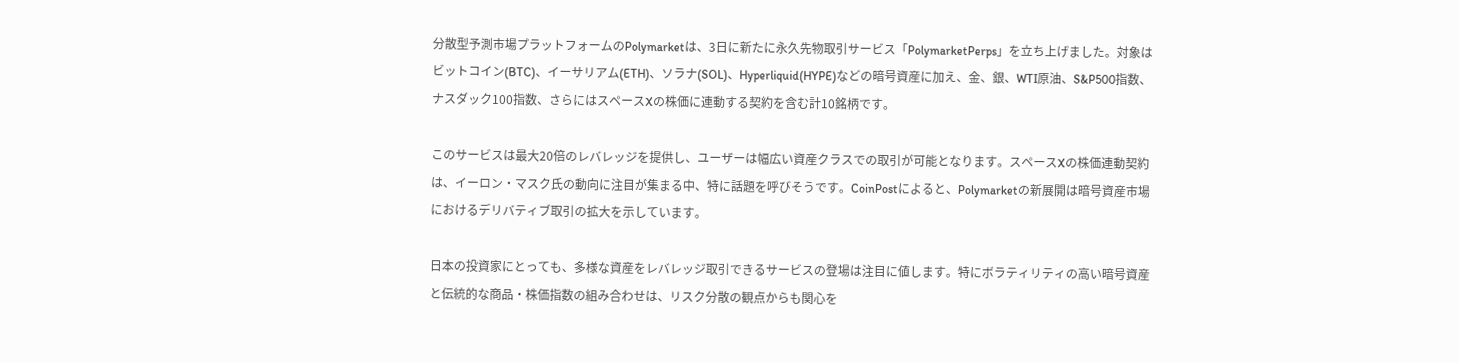分散型予測市場プラットフォームのPolymarketは、3日に新たに永久先物取引サービス「PolymarketPerps」を立ち上げました。対象はビットコイン(BTC)、イーサリアム(ETH)、ソラナ(SOL)、Hyperliquid(HYPE)などの暗号資産に加え、金、銀、WTI原油、S&P500指数、ナスダック100指数、さらにはスペースXの株価に連動する契約を含む計10銘柄です。

このサービスは最大20倍のレバレッジを提供し、ユーザーは幅広い資産クラスでの取引が可能となります。スペースXの株価連動契約は、イーロン・マスク氏の動向に注目が集まる中、特に話題を呼びそうです。CoinPostによると、Polymarketの新展開は暗号資産市場におけるデリバティブ取引の拡大を示しています。

日本の投資家にとっても、多様な資産をレバレッジ取引できるサービスの登場は注目に値します。特にボラティリティの高い暗号資産と伝統的な商品・株価指数の組み合わせは、リスク分散の観点からも関心を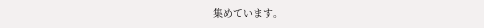集めています。